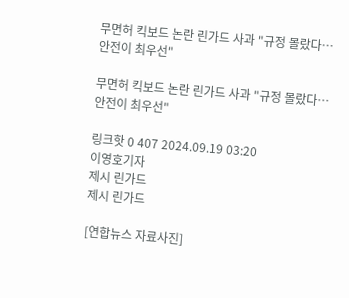무면허 킥보드 논란 린가드 사과 "규정 몰랐다…안전이 최우선"

무면허 킥보드 논란 린가드 사과 "규정 몰랐다…안전이 최우선"

링크핫 0 407 2024.09.19 03:20
이영호기자
제시 린가드
제시 린가드

[연합뉴스 자료사진]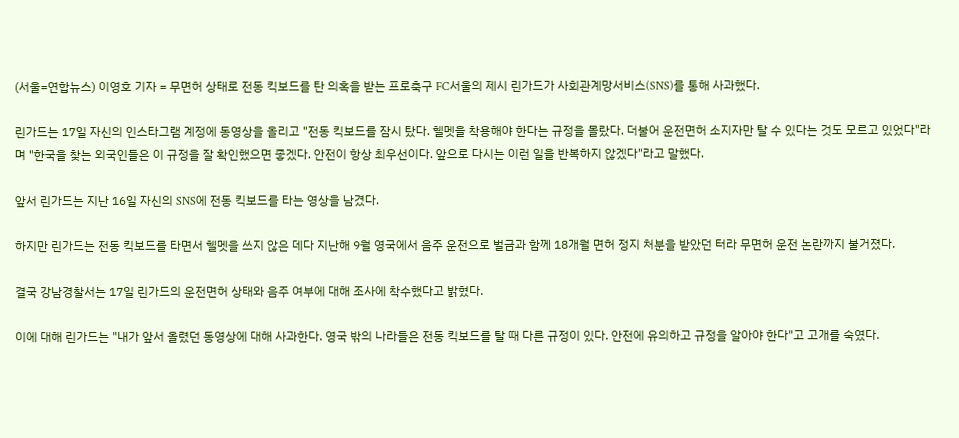(서울=연합뉴스) 이영호 기자 = 무면허 상태로 전동 킥보드를 탄 의혹을 받는 프로축구 FC서울의 제시 린가드가 사회관계망서비스(SNS)를 통해 사과했다.

린가드는 17일 자신의 인스타그램 계정에 동영상을 올리고 "전동 킥보드를 잠시 탔다. 헬멧을 착용해야 한다는 규정을 몰랐다. 더불어 운전면허 소지자만 탈 수 있다는 것도 모르고 있었다"라며 "한국을 찾는 외국인들은 이 규정을 잘 확인했으면 좋겠다. 안전이 항상 최우선이다. 앞으로 다시는 이런 일을 반복하지 않겠다"라고 말했다.

앞서 린가드는 지난 16일 자신의 SNS에 전동 킥보드를 타는 영상을 남겼다.

하지만 린가드는 전동 킥보드를 타면서 헬멧을 쓰지 않은 데다 지난해 9월 영국에서 음주 운전으로 벌금과 함께 18개월 면허 정지 처분을 받았던 터라 무면허 운전 논란까지 불거졌다.

결국 강남경찰서는 17일 린가드의 운전면허 상태와 음주 여부에 대해 조사에 착수했다고 밝혔다.

이에 대해 린가드는 "내가 앞서 올렸던 동영상에 대해 사과한다. 영국 밖의 나라들은 전동 킥보드를 탈 때 다른 규정이 있다. 안전에 유의하고 규정을 알아야 한다"고 고개를 숙였다.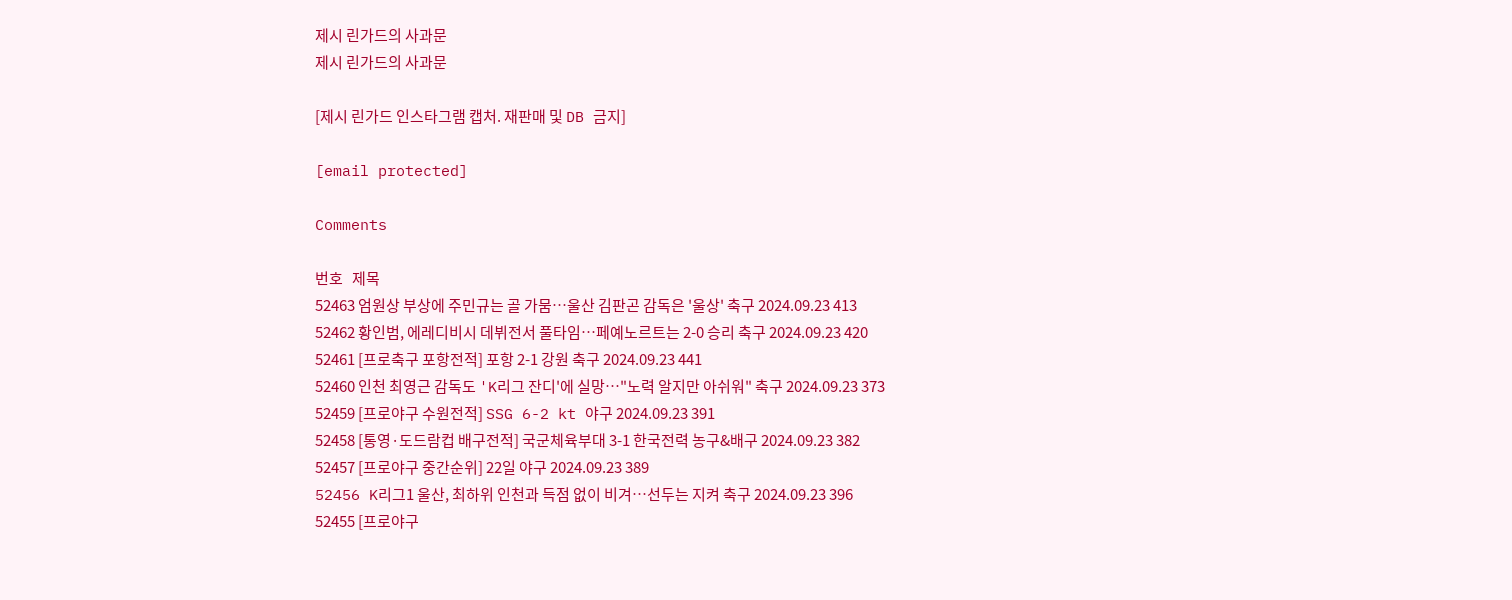제시 린가드의 사과문
제시 린가드의 사과문

[제시 린가드 인스타그램 캡처. 재판매 및 DB 금지]

[email protected]

Comments

번호   제목
52463 엄원상 부상에 주민규는 골 가뭄…울산 김판곤 감독은 '울상' 축구 2024.09.23 413
52462 황인범, 에레디비시 데뷔전서 풀타임…페예노르트는 2-0 승리 축구 2024.09.23 420
52461 [프로축구 포항전적] 포항 2-1 강원 축구 2024.09.23 441
52460 인천 최영근 감독도 'K리그 잔디'에 실망…"노력 알지만 아쉬워" 축구 2024.09.23 373
52459 [프로야구 수원전적] SSG 6-2 kt 야구 2024.09.23 391
52458 [통영·도드람컵 배구전적] 국군체육부대 3-1 한국전력 농구&배구 2024.09.23 382
52457 [프로야구 중간순위] 22일 야구 2024.09.23 389
52456 K리그1 울산, 최하위 인천과 득점 없이 비겨…선두는 지켜 축구 2024.09.23 396
52455 [프로야구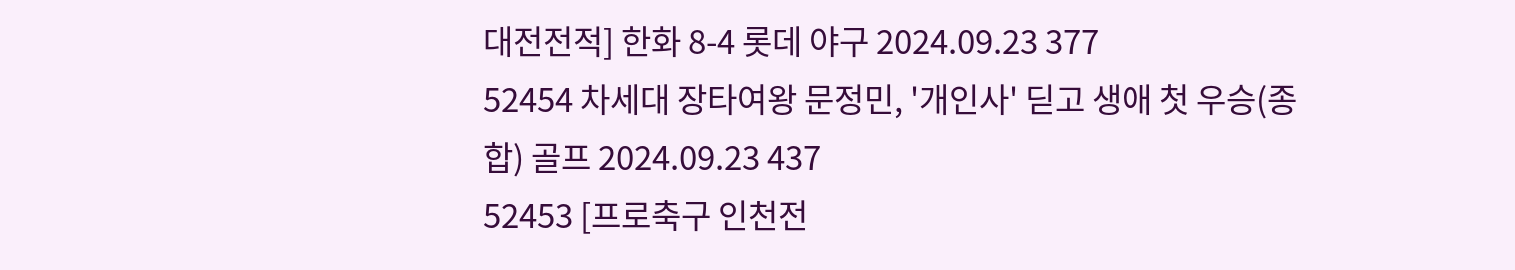대전전적] 한화 8-4 롯데 야구 2024.09.23 377
52454 차세대 장타여왕 문정민, '개인사' 딛고 생애 첫 우승(종합) 골프 2024.09.23 437
52453 [프로축구 인천전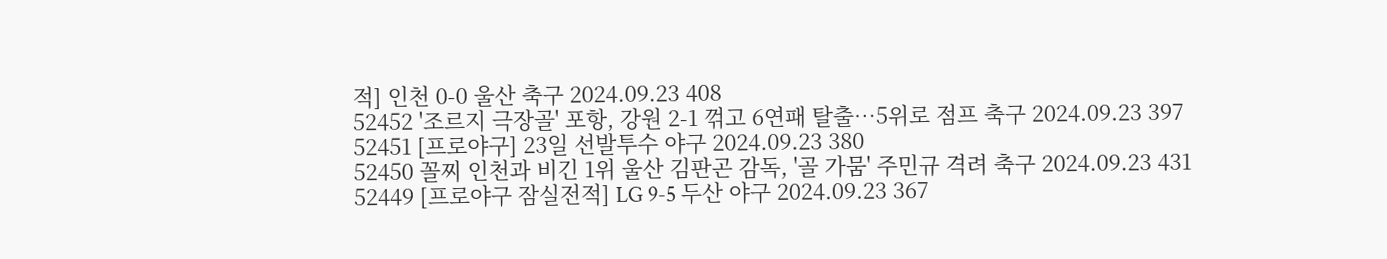적] 인천 0-0 울산 축구 2024.09.23 408
52452 '조르지 극장골' 포항, 강원 2-1 꺾고 6연패 탈출…5위로 점프 축구 2024.09.23 397
52451 [프로야구] 23일 선발투수 야구 2024.09.23 380
52450 꼴찌 인천과 비긴 1위 울산 김판곤 감독, '골 가뭄' 주민규 격려 축구 2024.09.23 431
52449 [프로야구 잠실전적] LG 9-5 두산 야구 2024.09.23 367